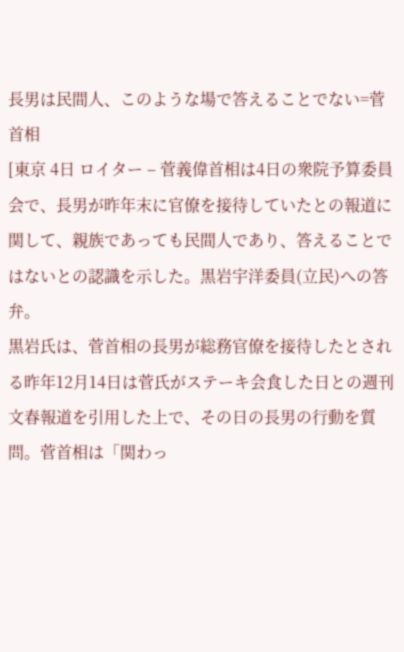長男は民間人、このような場で答えることでない=菅首相
[東京 4日 ロイター – 菅義偉首相は4日の衆院予算委員会で、長男が昨年末に官僚を接待していたとの報道に関して、親族であっても民間人であり、答えることではないとの認識を示した。黒岩宇洋委員(立民)への答弁。
黒岩氏は、菅首相の長男が総務官僚を接待したとされる昨年12月14日は菅氏がステーキ会食した日との週刊文春報道を引用した上で、その日の長男の行動を質問。菅首相は「関わっ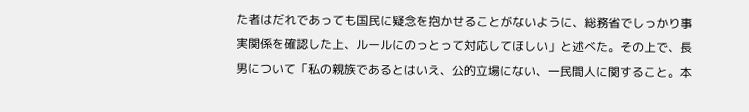た者はだれであっても国民に疑念を抱かせることがないように、総務省でしっかり事実関係を確認した上、ルールにのっとって対応してほしい」と述べた。その上で、長男について「私の親族であるとはいえ、公的立場にない、一民間人に関すること。本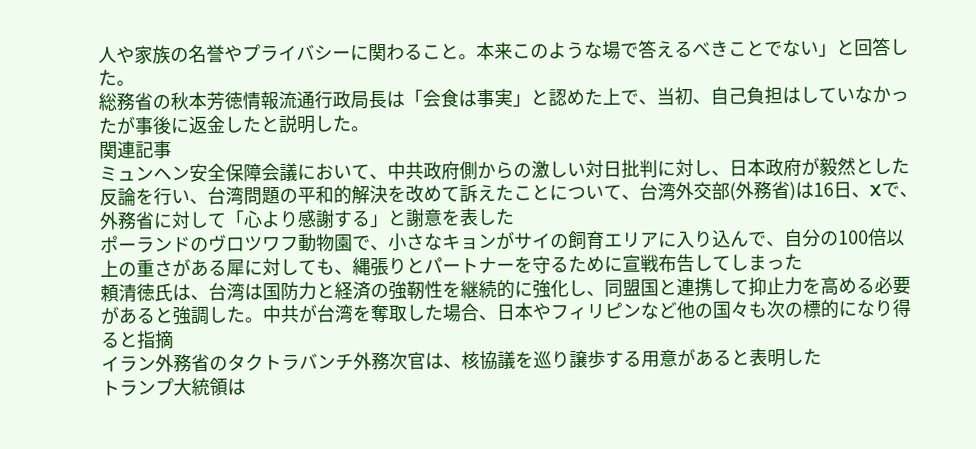人や家族の名誉やプライバシーに関わること。本来このような場で答えるべきことでない」と回答した。
総務省の秋本芳徳情報流通行政局長は「会食は事実」と認めた上で、当初、自己負担はしていなかったが事後に返金したと説明した。
関連記事
ミュンヘン安全保障会議において、中共政府側からの激しい対日批判に対し、日本政府が毅然とした反論を行い、台湾問題の平和的解決を改めて訴えたことについて、台湾外交部(外務省)は16日、Xで、外務省に対して「心より感謝する」と謝意を表した
ポーランドのヴロツワフ動物園で、小さなキョンがサイの飼育エリアに入り込んで、自分の100倍以上の重さがある犀に対しても、縄張りとパートナーを守るために宣戦布告してしまった
頼清徳氏は、台湾は国防力と経済の強靭性を継続的に強化し、同盟国と連携して抑止力を高める必要があると強調した。中共が台湾を奪取した場合、日本やフィリピンなど他の国々も次の標的になり得ると指摘
イラン外務省のタクトラバンチ外務次官は、核協議を巡り譲歩する用意があると表明した
トランプ大統領は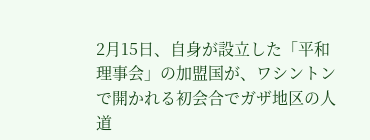2月15日、自身が設立した「平和理事会」の加盟国が、ワシントンで開かれる初会合でガザ地区の人道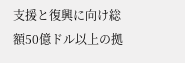支援と復興に向け総額50億ドル以上の拠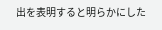出を表明すると明らかにした